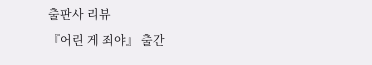출판사 리뷰
『어린 게 죄야』 출간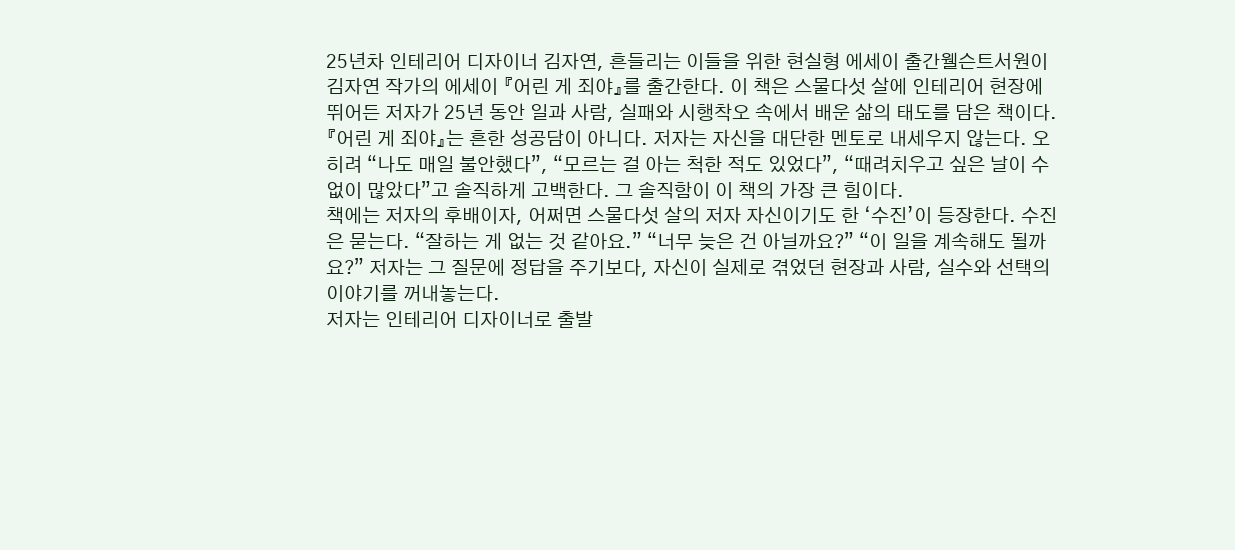25년차 인테리어 디자이너 김자연, 흔들리는 이들을 위한 현실형 에세이 출간웰슨트서원이 김자연 작가의 에세이 『어린 게 죄야』를 출간한다. 이 책은 스물다섯 살에 인테리어 현장에 뛰어든 저자가 25년 동안 일과 사람, 실패와 시행착오 속에서 배운 삶의 태도를 담은 책이다.
『어린 게 죄야』는 흔한 성공담이 아니다. 저자는 자신을 대단한 멘토로 내세우지 않는다. 오히려 “나도 매일 불안했다”, “모르는 걸 아는 척한 적도 있었다”, “때려치우고 싶은 날이 수없이 많았다”고 솔직하게 고백한다. 그 솔직함이 이 책의 가장 큰 힘이다.
책에는 저자의 후배이자, 어쩌면 스물다섯 살의 저자 자신이기도 한 ‘수진’이 등장한다. 수진은 묻는다. “잘하는 게 없는 것 같아요.” “너무 늦은 건 아닐까요?” “이 일을 계속해도 될까요?” 저자는 그 질문에 정답을 주기보다, 자신이 실제로 겪었던 현장과 사람, 실수와 선택의 이야기를 꺼내놓는다.
저자는 인테리어 디자이너로 출발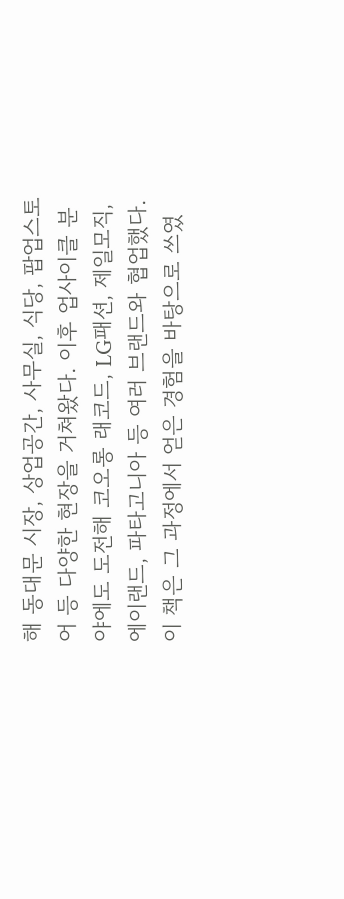해 동대문 시장, 상업공간, 사무실, 식당, 팝업스토어 등 다양한 현장을 거쳐왔다. 이후 업사이클 분야에도 도전해 코오롱 래코드, LG패션, 제일모직, 에이랜드, 파타고니아 등 여러 브랜드와 협업했다. 이 책은 그 과정에서 얻은 경험을 바탕으로 쓰였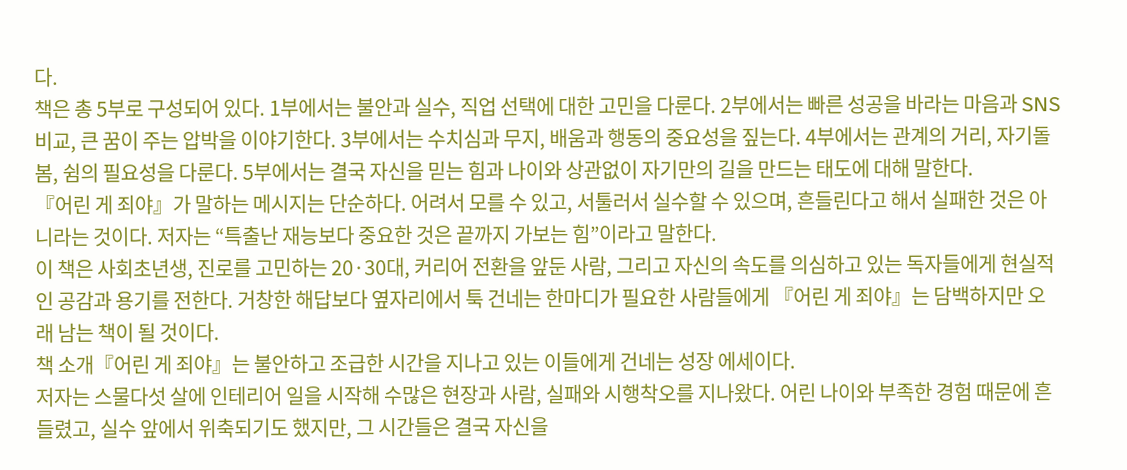다.
책은 총 5부로 구성되어 있다. 1부에서는 불안과 실수, 직업 선택에 대한 고민을 다룬다. 2부에서는 빠른 성공을 바라는 마음과 SNS 비교, 큰 꿈이 주는 압박을 이야기한다. 3부에서는 수치심과 무지, 배움과 행동의 중요성을 짚는다. 4부에서는 관계의 거리, 자기돌봄, 쉼의 필요성을 다룬다. 5부에서는 결국 자신을 믿는 힘과 나이와 상관없이 자기만의 길을 만드는 태도에 대해 말한다.
『어린 게 죄야』가 말하는 메시지는 단순하다. 어려서 모를 수 있고, 서툴러서 실수할 수 있으며, 흔들린다고 해서 실패한 것은 아니라는 것이다. 저자는 “특출난 재능보다 중요한 것은 끝까지 가보는 힘”이라고 말한다.
이 책은 사회초년생, 진로를 고민하는 20·30대, 커리어 전환을 앞둔 사람, 그리고 자신의 속도를 의심하고 있는 독자들에게 현실적인 공감과 용기를 전한다. 거창한 해답보다 옆자리에서 툭 건네는 한마디가 필요한 사람들에게 『어린 게 죄야』는 담백하지만 오래 남는 책이 될 것이다.
책 소개『어린 게 죄야』는 불안하고 조급한 시간을 지나고 있는 이들에게 건네는 성장 에세이다.
저자는 스물다섯 살에 인테리어 일을 시작해 수많은 현장과 사람, 실패와 시행착오를 지나왔다. 어린 나이와 부족한 경험 때문에 흔들렸고, 실수 앞에서 위축되기도 했지만, 그 시간들은 결국 자신을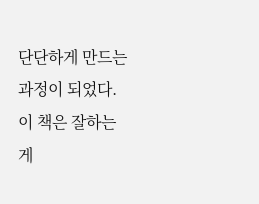단단하게 만드는 과정이 되었다.
이 책은 잘하는 게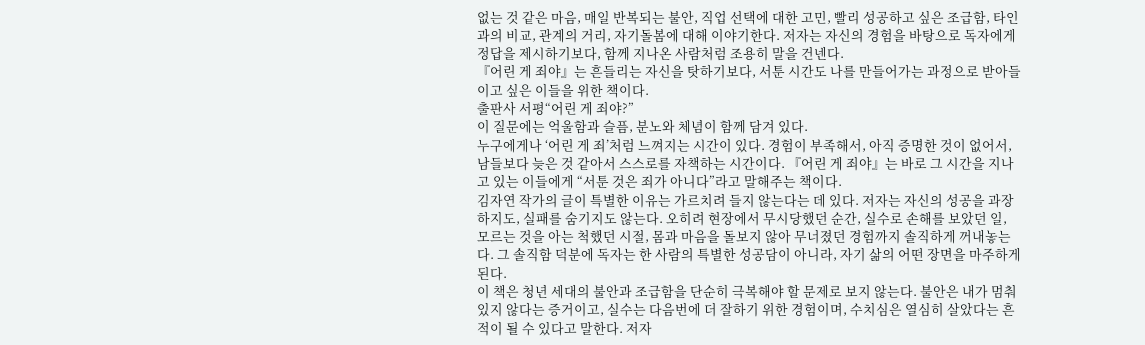없는 것 같은 마음, 매일 반복되는 불안, 직업 선택에 대한 고민, 빨리 성공하고 싶은 조급함, 타인과의 비교, 관계의 거리, 자기돌봄에 대해 이야기한다. 저자는 자신의 경험을 바탕으로 독자에게 정답을 제시하기보다, 함께 지나온 사람처럼 조용히 말을 건넨다.
『어린 게 죄야』는 흔들리는 자신을 탓하기보다, 서툰 시간도 나를 만들어가는 과정으로 받아들이고 싶은 이들을 위한 책이다.
출판사 서평“어린 게 죄야?”
이 질문에는 억울함과 슬픔, 분노와 체념이 함께 담겨 있다.
누구에게나 ‘어린 게 죄’처럼 느껴지는 시간이 있다. 경험이 부족해서, 아직 증명한 것이 없어서, 남들보다 늦은 것 같아서 스스로를 자책하는 시간이다. 『어린 게 죄야』는 바로 그 시간을 지나고 있는 이들에게 “서툰 것은 죄가 아니다”라고 말해주는 책이다.
김자연 작가의 글이 특별한 이유는 가르치려 들지 않는다는 데 있다. 저자는 자신의 성공을 과장하지도, 실패를 숨기지도 않는다. 오히려 현장에서 무시당했던 순간, 실수로 손해를 보았던 일, 모르는 것을 아는 척했던 시절, 몸과 마음을 돌보지 않아 무너졌던 경험까지 솔직하게 꺼내놓는다. 그 솔직함 덕분에 독자는 한 사람의 특별한 성공담이 아니라, 자기 삶의 어떤 장면을 마주하게 된다.
이 책은 청년 세대의 불안과 조급함을 단순히 극복해야 할 문제로 보지 않는다. 불안은 내가 멈춰 있지 않다는 증거이고, 실수는 다음번에 더 잘하기 위한 경험이며, 수치심은 열심히 살았다는 흔적이 될 수 있다고 말한다. 저자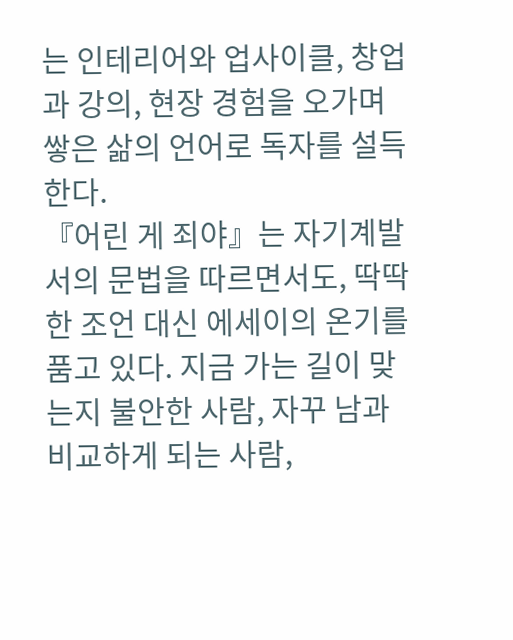는 인테리어와 업사이클, 창업과 강의, 현장 경험을 오가며 쌓은 삶의 언어로 독자를 설득한다.
『어린 게 죄야』는 자기계발서의 문법을 따르면서도, 딱딱한 조언 대신 에세이의 온기를 품고 있다. 지금 가는 길이 맞는지 불안한 사람, 자꾸 남과 비교하게 되는 사람,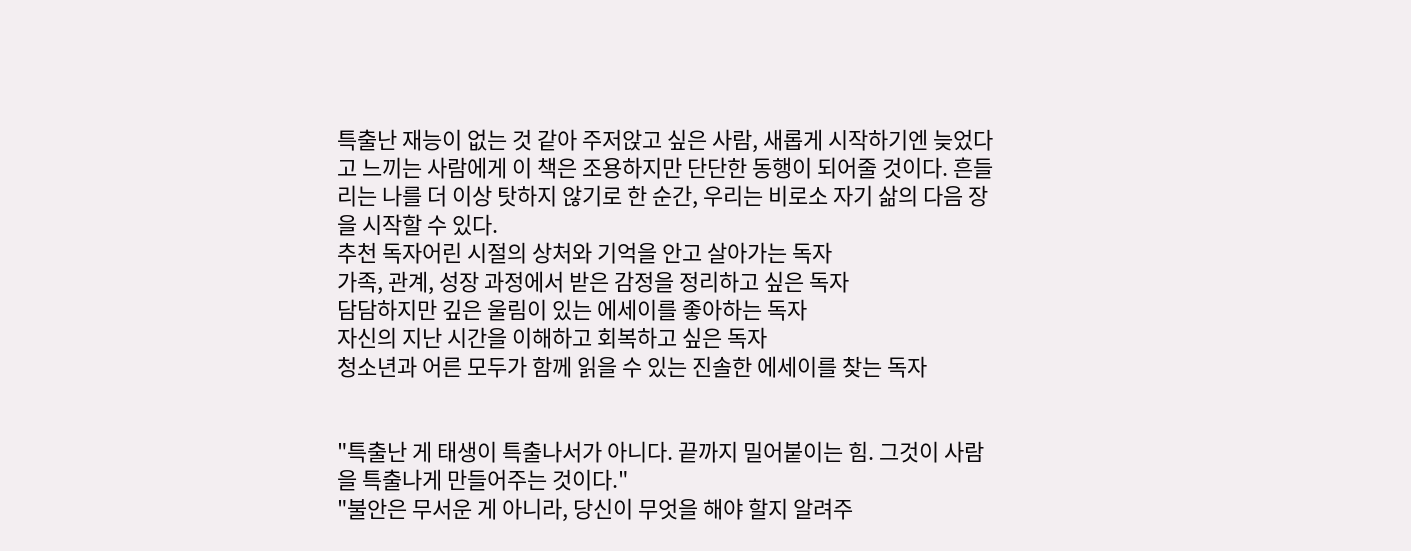특출난 재능이 없는 것 같아 주저앉고 싶은 사람, 새롭게 시작하기엔 늦었다고 느끼는 사람에게 이 책은 조용하지만 단단한 동행이 되어줄 것이다. 흔들리는 나를 더 이상 탓하지 않기로 한 순간, 우리는 비로소 자기 삶의 다음 장을 시작할 수 있다.
추천 독자어린 시절의 상처와 기억을 안고 살아가는 독자
가족, 관계, 성장 과정에서 받은 감정을 정리하고 싶은 독자
담담하지만 깊은 울림이 있는 에세이를 좋아하는 독자
자신의 지난 시간을 이해하고 회복하고 싶은 독자
청소년과 어른 모두가 함께 읽을 수 있는 진솔한 에세이를 찾는 독자


"특출난 게 태생이 특출나서가 아니다. 끝까지 밀어붙이는 힘. 그것이 사람을 특출나게 만들어주는 것이다."
"불안은 무서운 게 아니라, 당신이 무엇을 해야 할지 알려주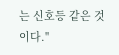는 신호등 같은 것이다."